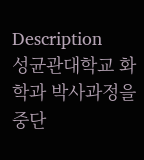Description
성균관대학교 화학과 박사과정을 중단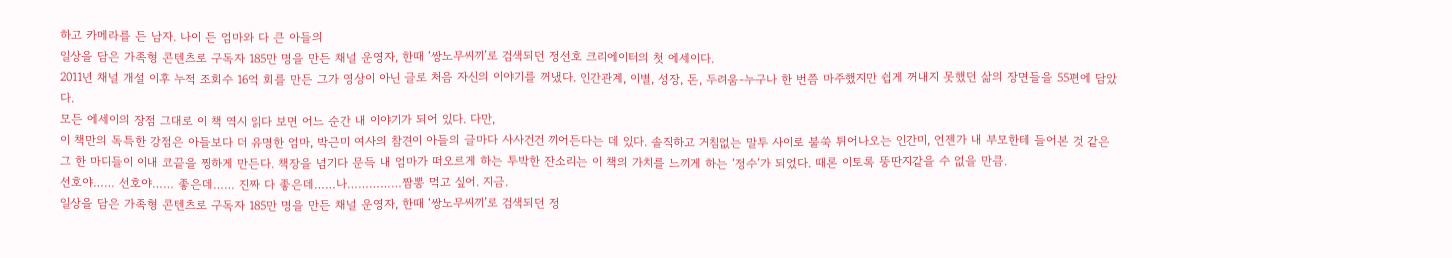하고 카메라를 든 남자. 나이 든 엄마와 다 큰 아들의
일상을 담은 가족형 콘텐츠로 구독자 185만 명을 만든 채널 운영자, 한때 ‘쌍노무씨끼’로 검색되던 정선호 크리에이터의 첫 에세이다.
2011년 채널 개설 이후 누적 조회수 16억 회를 만든 그가 영상이 아닌 글로 처음 자신의 이야기를 꺼냈다. 인간관계, 이별, 성장, 돈, 두려움-누구나 한 번쯤 마주했지만 쉽게 꺼내지 못했던 삶의 장면들을 55편에 담았다.
모든 에세이의 장점 그대로 이 책 역시 읽다 보면 어느 순간 내 이야기가 되어 있다. 다만,
이 책만의 독특한 강점은 아들보다 더 유명한 엄마, 박근미 여사의 참견이 아들의 글마다 사사건건 끼어든다는 데 있다. 솔직하고 거침없는 말투 사이로 불쑥 튀어나오는 인간미, 언젠가 내 부모한테 들어본 것 같은 그 한 마디들이 이내 코끝을 찡하게 만든다. 책장을 넘기다 문득 내 엄마가 떠오르게 하는 투박한 잔소리는 이 책의 가치를 느끼게 하는 ‘정수’가 되었다. 때론 이토록 뚱딴지같을 수 없을 만큼.
선호야…… 선호야…… 좋은데…… 진짜 다 좋은데……나……………짬뽕 먹고 싶어. 지금.
일상을 담은 가족형 콘텐츠로 구독자 185만 명을 만든 채널 운영자, 한때 ‘쌍노무씨끼’로 검색되던 정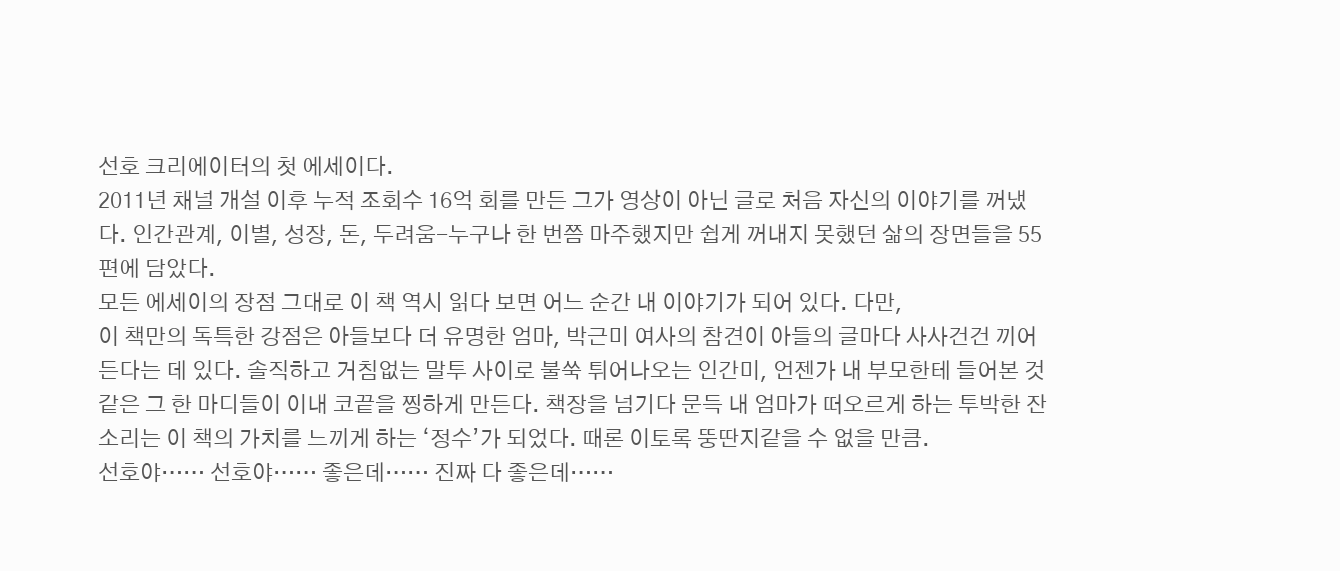선호 크리에이터의 첫 에세이다.
2011년 채널 개설 이후 누적 조회수 16억 회를 만든 그가 영상이 아닌 글로 처음 자신의 이야기를 꺼냈다. 인간관계, 이별, 성장, 돈, 두려움-누구나 한 번쯤 마주했지만 쉽게 꺼내지 못했던 삶의 장면들을 55편에 담았다.
모든 에세이의 장점 그대로 이 책 역시 읽다 보면 어느 순간 내 이야기가 되어 있다. 다만,
이 책만의 독특한 강점은 아들보다 더 유명한 엄마, 박근미 여사의 참견이 아들의 글마다 사사건건 끼어든다는 데 있다. 솔직하고 거침없는 말투 사이로 불쑥 튀어나오는 인간미, 언젠가 내 부모한테 들어본 것 같은 그 한 마디들이 이내 코끝을 찡하게 만든다. 책장을 넘기다 문득 내 엄마가 떠오르게 하는 투박한 잔소리는 이 책의 가치를 느끼게 하는 ‘정수’가 되었다. 때론 이토록 뚱딴지같을 수 없을 만큼.
선호야…… 선호야…… 좋은데…… 진짜 다 좋은데……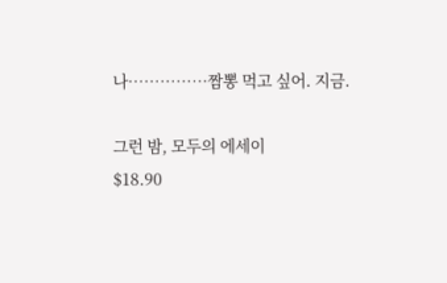나……………짬뽕 먹고 싶어. 지금.

그런 밤, 모두의 에세이
$18.90